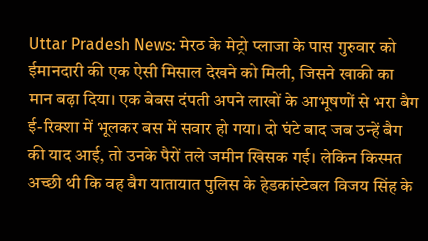Uttar Pradesh News: मेरठ के मेट्रो प्लाजा के पास गुरुवार को ईमानदारी की एक ऐसी मिसाल देखने को मिली, जिसने खाकी का मान बढ़ा दिया। एक बेबस दंपती अपने लाखों के आभूषणों से भरा बैग ई-रिक्शा में भूलकर बस में सवार हो गया। दो घंटे बाद जब उन्हें बैग की याद आई, तो उनके पैरों तले जमीन खिसक गई। लेकिन किस्मत अच्छी थी कि वह बैग यातायात पुलिस के हेडकांस्टेबल विजय सिंह के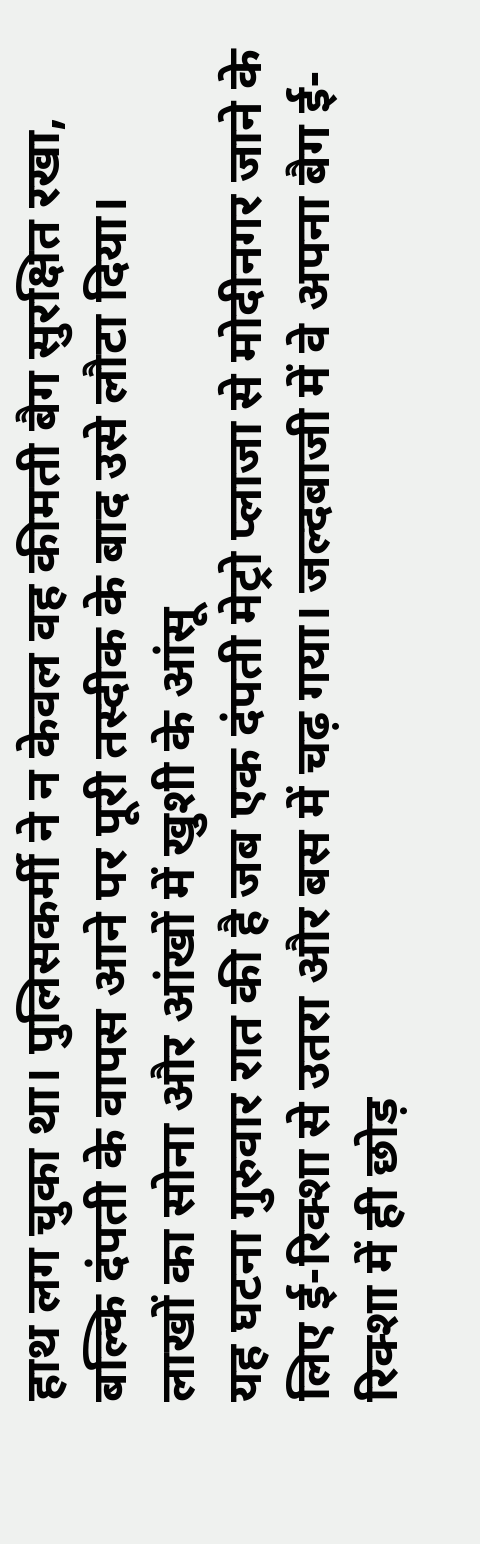हाथ लग चुका था। पुलिसकर्मी ने न केवल वह कीमती बैग सुरक्षित रखा, बल्कि दंपती के वापस आने पर पूरी तस्दीक के बाद उसे लौटा दिया।
लाखों का सोना और आंखों में खुशी के आंसू
यह घटना गुरुवार रात की है जब एक दंपती मेट्रो प्लाजा से मोदीनगर जाने के लिए ई-रिक्शा से उतरा और बस में चढ़ गया। जल्दबाजी में वे अपना बैग ई-रिक्शा में ही छोड़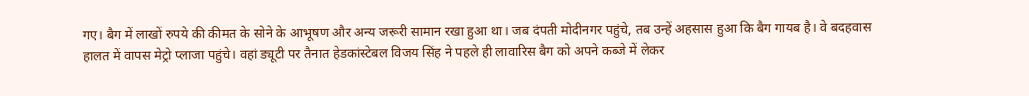गए। बैग में लाखों रुपये की कीमत के सोने के आभूषण और अन्य जरूरी सामान रखा हुआ था। जब दंपती मोदीनगर पहुंचे, तब उन्हें अहसास हुआ कि बैग गायब है। वे बदहवास हालत में वापस मेट्रो प्लाजा पहुंचे। वहां ड्यूटी पर तैनात हेडकांस्टेबल विजय सिंह ने पहले ही लावारिस बैग को अपने कब्जे में लेकर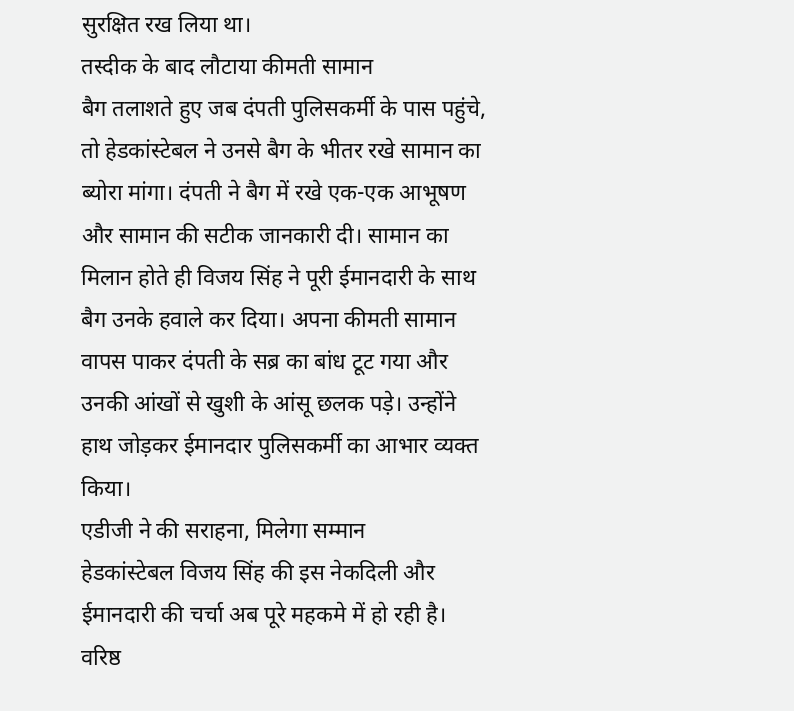सुरक्षित रख लिया था।
तस्दीक के बाद लौटाया कीमती सामान
बैग तलाशते हुए जब दंपती पुलिसकर्मी के पास पहुंचे, तो हेडकांस्टेबल ने उनसे बैग के भीतर रखे सामान का ब्योरा मांगा। दंपती ने बैग में रखे एक-एक आभूषण और सामान की सटीक जानकारी दी। सामान का मिलान होते ही विजय सिंह ने पूरी ईमानदारी के साथ बैग उनके हवाले कर दिया। अपना कीमती सामान वापस पाकर दंपती के सब्र का बांध टूट गया और उनकी आंखों से खुशी के आंसू छलक पड़े। उन्होंने हाथ जोड़कर ईमानदार पुलिसकर्मी का आभार व्यक्त किया।
एडीजी ने की सराहना, मिलेगा सम्मान
हेडकांस्टेबल विजय सिंह की इस नेकदिली और ईमानदारी की चर्चा अब पूरे महकमे में हो रही है। वरिष्ठ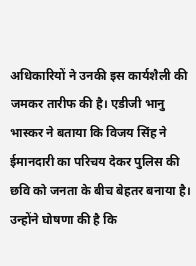अधिकारियों ने उनकी इस कार्यशैली की जमकर तारीफ की है। एडीजी भानु भास्कर ने बताया कि विजय सिंह ने ईमानदारी का परिचय देकर पुलिस की छवि को जनता के बीच बेहतर बनाया है। उन्होंने घोषणा की है कि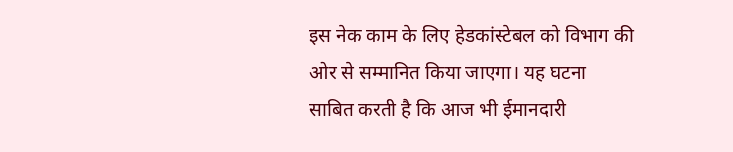इस नेक काम के लिए हेडकांस्टेबल को विभाग की ओर से सम्मानित किया जाएगा। यह घटना साबित करती है कि आज भी ईमानदारी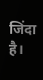जिंदा है।